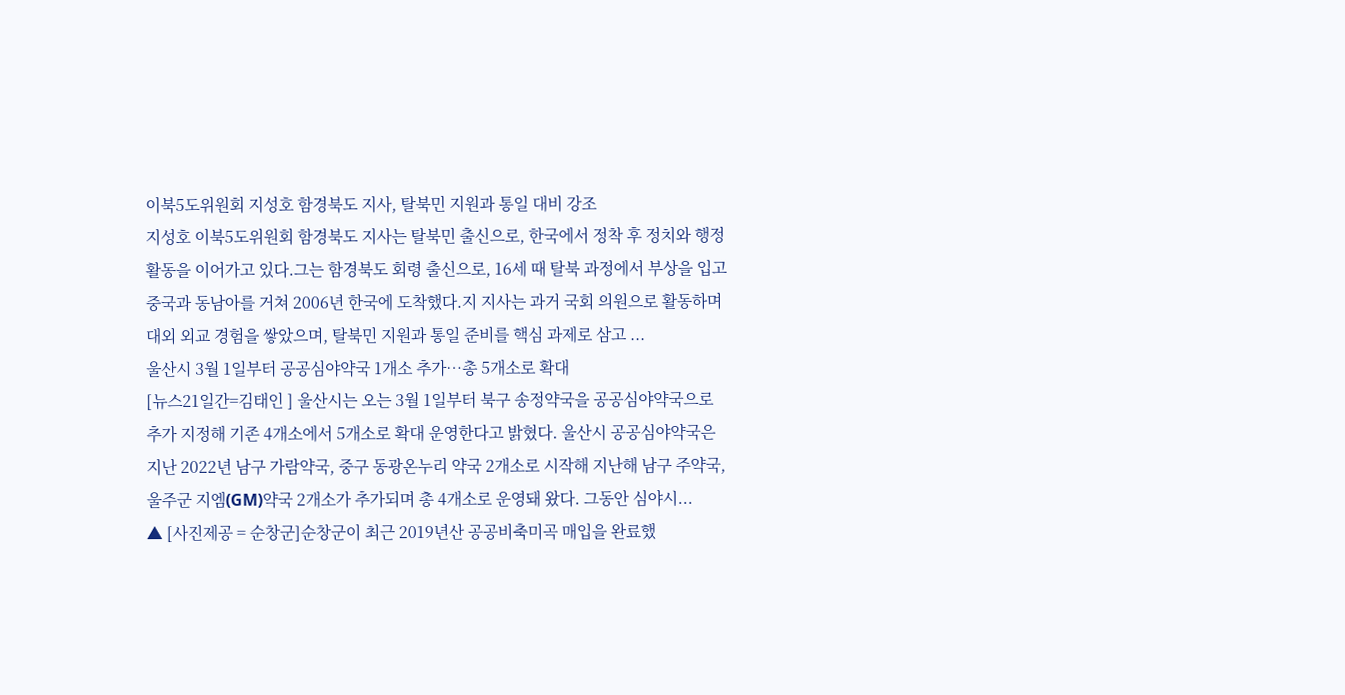이북5도위원회 지성호 함경북도 지사, 탈북민 지원과 통일 대비 강조
지성호 이북5도위원회 함경북도 지사는 탈북민 출신으로, 한국에서 정착 후 정치와 행정 활동을 이어가고 있다.그는 함경북도 회령 출신으로, 16세 때 탈북 과정에서 부상을 입고 중국과 동남아를 거쳐 2006년 한국에 도착했다.지 지사는 과거 국회 의원으로 활동하며 대외 외교 경험을 쌓았으며, 탈북민 지원과 통일 준비를 핵심 과제로 삼고 ...
울산시 3월 1일부터 공공심야약국 1개소 추가…총 5개소로 확대
[뉴스21일간=김태인 ] 울산시는 오는 3월 1일부터 북구 송정약국을 공공심야약국으로 추가 지정해 기존 4개소에서 5개소로 확대 운영한다고 밝혔다. 울산시 공공심야약국은 지난 2022년 남구 가람약국, 중구 동광온누리 약국 2개소로 시작해 지난해 남구 주약국, 울주군 지엠(GM)약국 2개소가 추가되며 총 4개소로 운영돼 왔다. 그동안 심야시...
▲ [사진제공 = 순창군]순창군이 최근 2019년산 공공비축미곡 매입을 완료했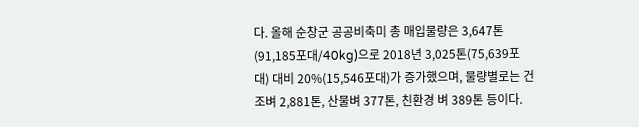다. 올해 순창군 공공비축미 총 매입물량은 3,647톤(91,185포대/40kg)으로 2018년 3,025톤(75,639포대) 대비 20%(15,546포대)가 증가했으며, 물량별로는 건조벼 2,881톤, 산물벼 377톤, 친환경 벼 389톤 등이다.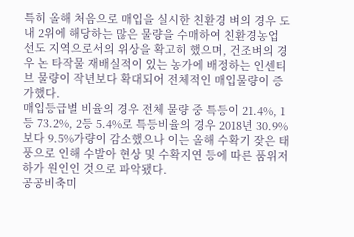특히 올해 처음으로 매입을 실시한 친환경 벼의 경우 도내 2위에 해당하는 많은 물량을 수매하여 친환경농업 선도 지역으로서의 위상을 확고히 했으며, 건조벼의 경우 논 타작물 재배실적이 있는 농가에 배정하는 인센티브 물량이 작년보다 확대되어 전체적인 매입물량이 증가했다.
매입등급별 비율의 경우 전체 물량 중 특등이 21.4%, 1등 73.2%, 2등 5.4%로 특등비율의 경우 2018년 30.9%보다 9.5%가량이 감소했으나 이는 올해 수확기 잦은 태풍으로 인해 수발아 현상 및 수확지연 등에 따른 품위저하가 원인인 것으로 파악됐다.
공공비축미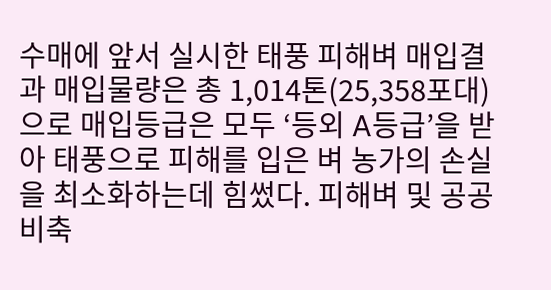수매에 앞서 실시한 태풍 피해벼 매입결과 매입물량은 총 1,014톤(25,358포대)으로 매입등급은 모두 ‘등외 A등급’을 받아 태풍으로 피해를 입은 벼 농가의 손실을 최소화하는데 힘썼다. 피해벼 및 공공비축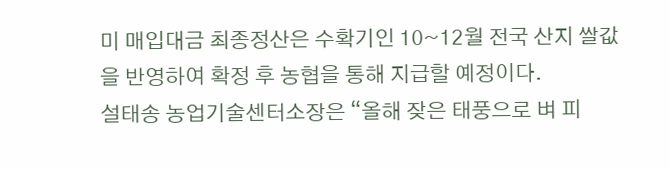미 매입대금 최종정산은 수확기인 10~12월 전국 산지 쌀값을 반영하여 확정 후 농협을 통해 지급할 예정이다.
설태송 농업기술센터소장은 “올해 잦은 태풍으로 벼 피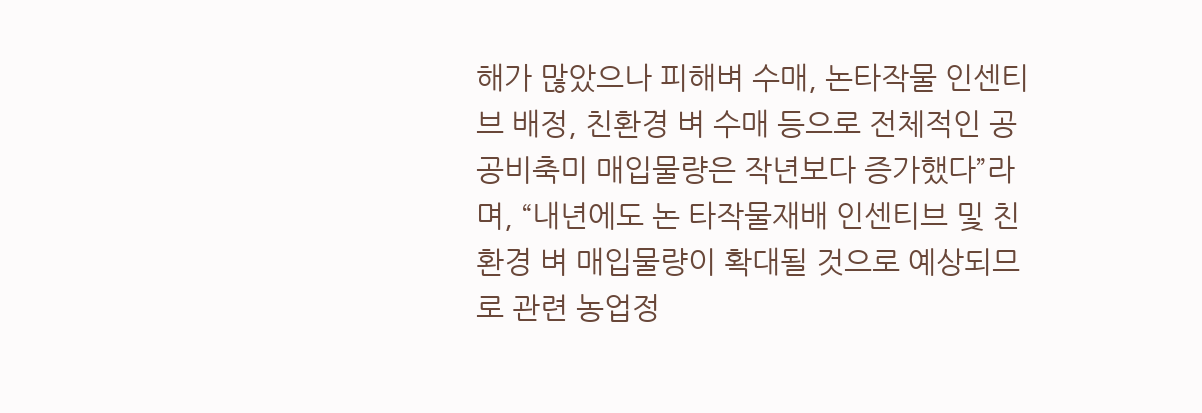해가 많았으나 피해벼 수매, 논타작물 인센티브 배정, 친환경 벼 수매 등으로 전체적인 공공비축미 매입물량은 작년보다 증가했다”라며, “내년에도 논 타작물재배 인센티브 및 친환경 벼 매입물량이 확대될 것으로 예상되므로 관련 농업정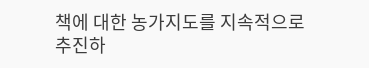책에 대한 농가지도를 지속적으로 추진하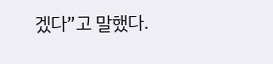겠다”고 말했다.